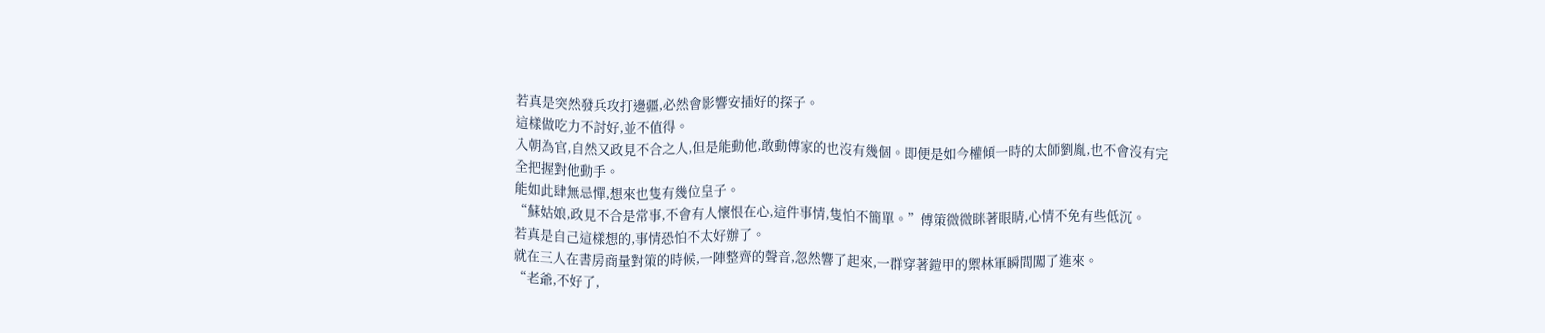若真是突然發兵攻打邊疆,必然會影響安插好的探子。
這樣做吃力不討好,並不值得。
入朝為官,自然又政見不合之人,但是能動他,敢動傅家的也沒有幾個。即便是如今權傾一時的太師劉胤,也不會沒有完全把握對他動手。
能如此肆無忌憚,想來也隻有幾位皇子。
“蘇姑娘,政見不合是常事,不會有人懷恨在心,這件事情,隻怕不簡單。”傅策微微眯著眼睛,心情不免有些低沉。
若真是自己這樣想的,事情恐怕不太好辦了。
就在三人在書房商量對策的時候,一陣整齊的聲音,忽然響了起來,一群穿著鎧甲的禦林軍瞬間闖了進來。
“老爺,不好了,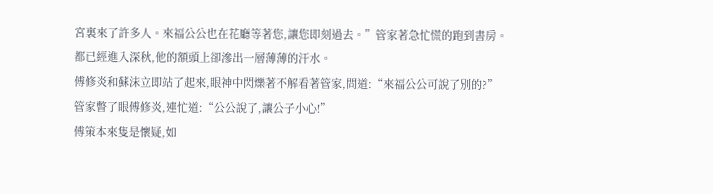宮裏來了許多人。來福公公也在花廳等著您,讓您即刻過去。”管家著急忙慌的跑到書房。
都已經進入深秋,他的額頭上卻滲出一層薄薄的汗水。
傅修炎和蘇沫立即站了起來,眼神中閃爍著不解看著管家,問道:“來福公公可說了別的?”
管家瞥了眼傅修炎,連忙道:“公公說了,讓公子小心!”
傅策本來隻是懷疑,如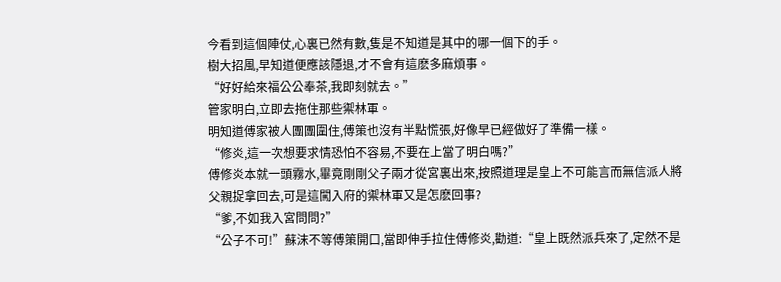今看到這個陣仗,心裏已然有數,隻是不知道是其中的哪一個下的手。
樹大招風,早知道便應該隱退,才不會有這麽多麻煩事。
“好好給來福公公奉茶,我即刻就去。”
管家明白,立即去拖住那些禦林軍。
明知道傅家被人團團圍住,傅策也沒有半點慌張,好像早已經做好了準備一樣。
“修炎,這一次想要求情恐怕不容易,不要在上當了明白嗎?”
傅修炎本就一頭霧水,畢竟剛剛父子兩才從宮裏出來,按照道理是皇上不可能言而無信派人將父親捉拿回去,可是這闖入府的禦林軍又是怎麽回事?
“爹,不如我入宮問問?”
“公子不可!”蘇沫不等傅策開口,當即伸手拉住傅修炎,勸道:“皇上既然派兵來了,定然不是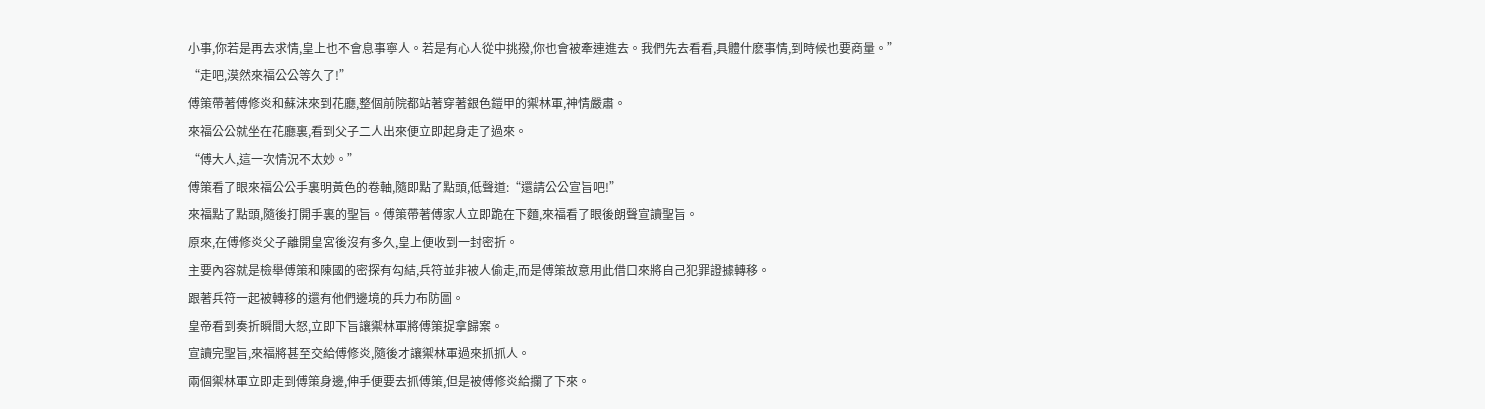小事,你若是再去求情,皇上也不會息事寧人。若是有心人從中挑撥,你也會被牽連進去。我們先去看看,具體什麽事情,到時候也要商量。”
“走吧,漠然來福公公等久了!”
傅策帶著傅修炎和蘇沫來到花廳,整個前院都站著穿著銀色鎧甲的禦林軍,神情嚴肅。
來福公公就坐在花廳裏,看到父子二人出來便立即起身走了過來。
“傅大人,這一次情況不太妙。”
傅策看了眼來福公公手裏明黃色的卷軸,隨即點了點頭,低聲道:“還請公公宣旨吧!”
來福點了點頭,隨後打開手裏的聖旨。傅策帶著傅家人立即跪在下麵,來福看了眼後朗聲宣讀聖旨。
原來,在傅修炎父子離開皇宮後沒有多久,皇上便收到一封密折。
主要內容就是檢舉傅策和陳國的密探有勾結,兵符並非被人偷走,而是傅策故意用此借口來將自己犯罪證據轉移。
跟著兵符一起被轉移的還有他們邊境的兵力布防圖。
皇帝看到奏折瞬間大怒,立即下旨讓禦林軍將傅策捉拿歸案。
宣讀完聖旨,來福將甚至交給傅修炎,隨後才讓禦林軍過來抓抓人。
兩個禦林軍立即走到傅策身邊,伸手便要去抓傅策,但是被傅修炎給攔了下來。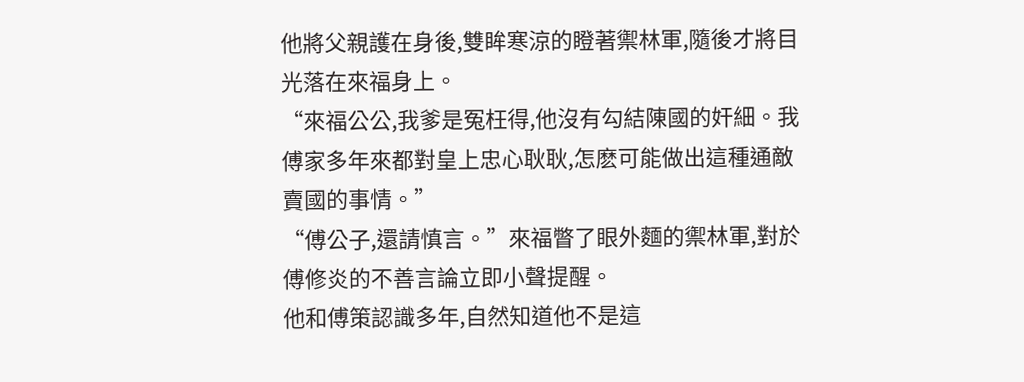他將父親護在身後,雙眸寒涼的瞪著禦林軍,隨後才將目光落在來福身上。
“來福公公,我爹是冤枉得,他沒有勾結陳國的奸細。我傅家多年來都對皇上忠心耿耿,怎麽可能做出這種通敵賣國的事情。”
“傅公子,還請慎言。”來福瞥了眼外麵的禦林軍,對於傅修炎的不善言論立即小聲提醒。
他和傅策認識多年,自然知道他不是這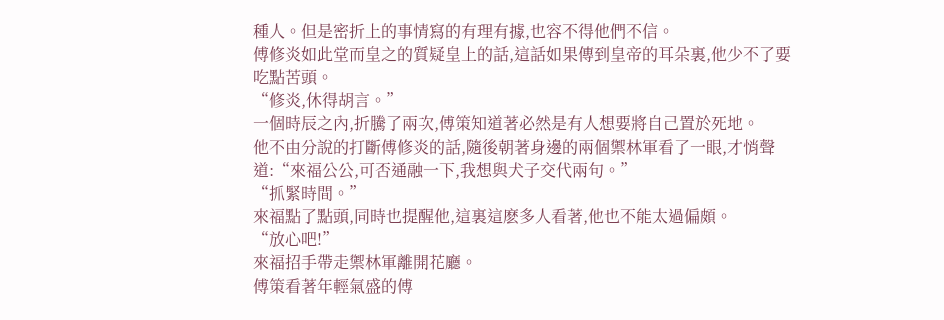種人。但是密折上的事情寫的有理有據,也容不得他們不信。
傅修炎如此堂而皇之的質疑皇上的話,這話如果傳到皇帝的耳朵裏,他少不了要吃點苦頭。
“修炎,休得胡言。”
一個時辰之內,折騰了兩次,傅策知道著必然是有人想要將自己置於死地。
他不由分說的打斷傅修炎的話,隨後朝著身邊的兩個禦林軍看了一眼,才悄聲道:“來福公公,可否通融一下,我想與犬子交代兩句。”
“抓緊時間。”
來福點了點頭,同時也提醒他,這裏這麽多人看著,他也不能太過偏頗。
“放心吧!”
來福招手帶走禦林軍離開花廳。
傅策看著年輕氣盛的傅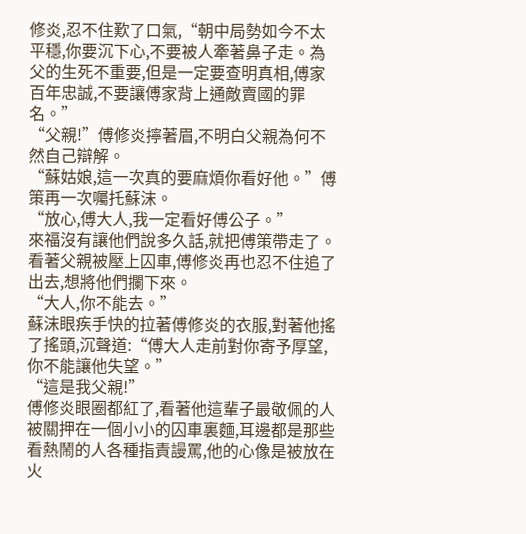修炎,忍不住歎了口氣,“朝中局勢如今不太平穩,你要沉下心,不要被人牽著鼻子走。為父的生死不重要,但是一定要查明真相,傅家百年忠誠,不要讓傅家背上通敵賣國的罪名。”
“父親!”傅修炎擰著眉,不明白父親為何不然自己辯解。
“蘇姑娘,這一次真的要麻煩你看好他。”傅策再一次囑托蘇沫。
“放心,傅大人,我一定看好傅公子。”
來福沒有讓他們說多久話,就把傅策帶走了。
看著父親被壓上囚車,傅修炎再也忍不住追了出去,想將他們攔下來。
“大人,你不能去。”
蘇沫眼疾手快的拉著傅修炎的衣服,對著他搖了搖頭,沉聲道:“傅大人走前對你寄予厚望,你不能讓他失望。”
“這是我父親!”
傅修炎眼圈都紅了,看著他這輩子最敬佩的人被關押在一個小小的囚車裏麵,耳邊都是那些看熱鬧的人各種指責謾罵,他的心像是被放在火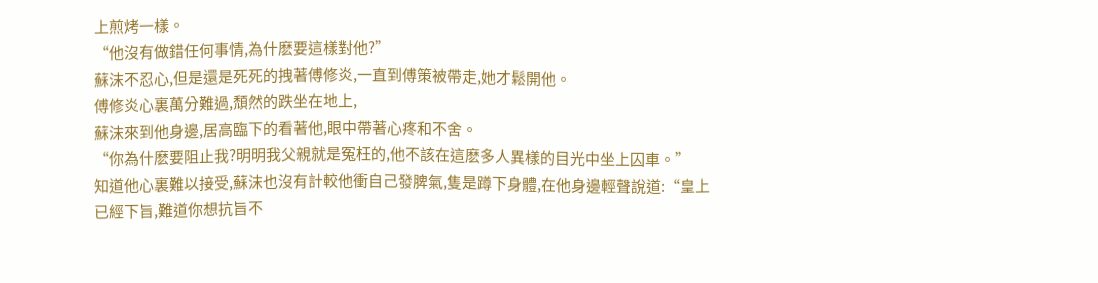上煎烤一樣。
“他沒有做錯任何事情,為什麽要這樣對他?”
蘇沫不忍心,但是還是死死的拽著傅修炎,一直到傅策被帶走,她才鬆開他。
傅修炎心裏萬分難過,頹然的跌坐在地上,
蘇沫來到他身邊,居高臨下的看著他,眼中帶著心疼和不舍。
“你為什麽要阻止我?明明我父親就是冤枉的,他不該在這麽多人異樣的目光中坐上囚車。”
知道他心裏難以接受,蘇沫也沒有計較他衝自己發脾氣,隻是蹲下身體,在他身邊輕聲說道:“皇上已經下旨,難道你想抗旨不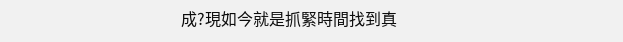成?現如今就是抓緊時間找到真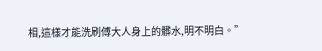相,這樣才能洗刷傅大人身上的髒水,明不明白。”